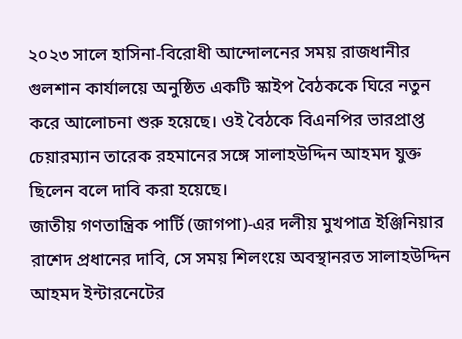২০২৩ সালে হাসিনা-বিরোধী আন্দোলনের সময় রাজধানীর গুলশান কার্যালয়ে অনুষ্ঠিত একটি স্কাইপ বৈঠককে ঘিরে নতুন করে আলোচনা শুরু হয়েছে। ওই বৈঠকে বিএনপির ভারপ্রাপ্ত চেয়ারম্যান তারেক রহমানের সঙ্গে সালাহউদ্দিন আহমদ যুক্ত ছিলেন বলে দাবি করা হয়েছে।
জাতীয় গণতান্ত্রিক পার্টি (জাগপা)-এর দলীয় মুখপাত্র ইঞ্জিনিয়ার রাশেদ প্রধানের দাবি, সে সময় শিলংয়ে অবস্থানরত সালাহউদ্দিন আহমদ ইন্টারনেটের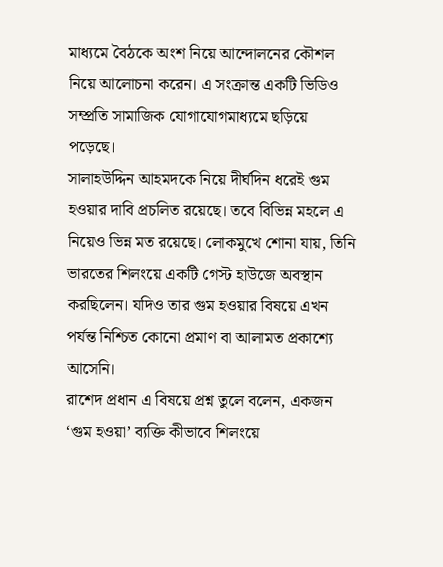মাধ্যমে বৈঠকে অংশ নিয়ে আন্দোলনের কৌশল নিয়ে আলোচনা করেন। এ সংক্রান্ত একটি ভিডিও সম্প্রতি সামাজিক যোগাযোগমাধ্যমে ছড়িয়ে পড়েছে।
সালাহউদ্দিন আহমদকে নিয়ে দীর্ঘদিন ধরেই গুম হওয়ার দাবি প্রচলিত রয়েছে। তবে বিভিন্ন মহলে এ নিয়েও ভিন্ন মত রয়েছে। লোকমুখে শোনা যায়, তিনি ভারতের শিলংয়ে একটি গেস্ট হাউজে অবস্থান করছিলেন। যদিও তার গুম হওয়ার বিষয়ে এখন পর্যন্ত নিশ্চিত কোনো প্রমাণ বা আলামত প্রকাশ্যে আসেনি।
রাশেদ প্রধান এ বিষয়ে প্রশ্ন তুলে বলেন, একজন ‘গুম হওয়া’ ব্যক্তি কীভাবে শিলংয়ে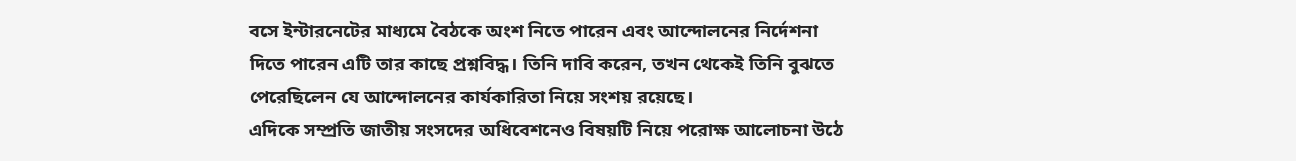বসে ইন্টারনেটের মাধ্যমে বৈঠকে অংশ নিতে পারেন এবং আন্দোলনের নির্দেশনা দিতে পারেন এটি তার কাছে প্রশ্নবিদ্ধ। তিনি দাবি করেন, তখন থেকেই তিনি বুঝতে পেরেছিলেন যে আন্দোলনের কার্যকারিতা নিয়ে সংশয় রয়েছে।
এদিকে সম্প্রতি জাতীয় সংসদের অধিবেশনেও বিষয়টি নিয়ে পরোক্ষ আলোচনা উঠে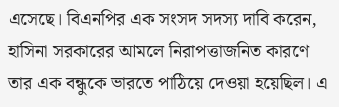এসেছে। বিএনপির এক সংসদ সদস্য দাবি করেন, হাসিনা সরকারের আমলে নিরাপত্তাজনিত কারণে তার এক বন্ধুকে ভারতে পাঠিয়ে দেওয়া হয়েছিল। এ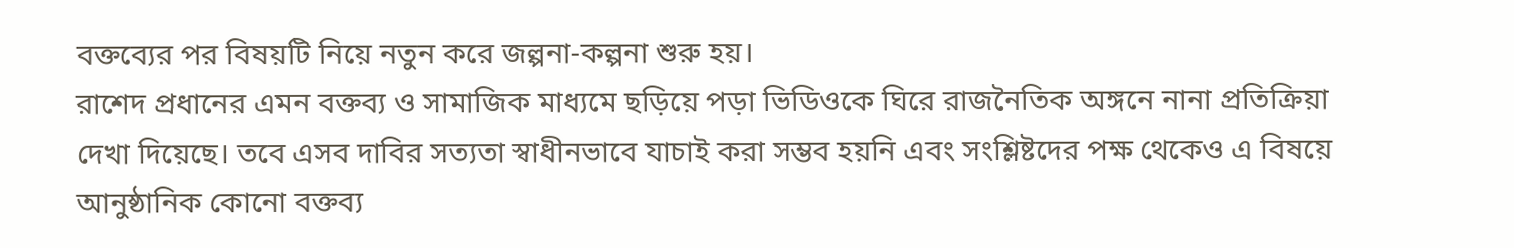বক্তব্যের পর বিষয়টি নিয়ে নতুন করে জল্পনা-কল্পনা শুরু হয়।
রাশেদ প্রধানের এমন বক্তব্য ও সামাজিক মাধ্যমে ছড়িয়ে পড়া ভিডিওকে ঘিরে রাজনৈতিক অঙ্গনে নানা প্রতিক্রিয়া দেখা দিয়েছে। তবে এসব দাবির সত্যতা স্বাধীনভাবে যাচাই করা সম্ভব হয়নি এবং সংশ্লিষ্টদের পক্ষ থেকেও এ বিষয়ে আনুষ্ঠানিক কোনো বক্তব্য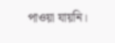পাওয়া যায়নি।